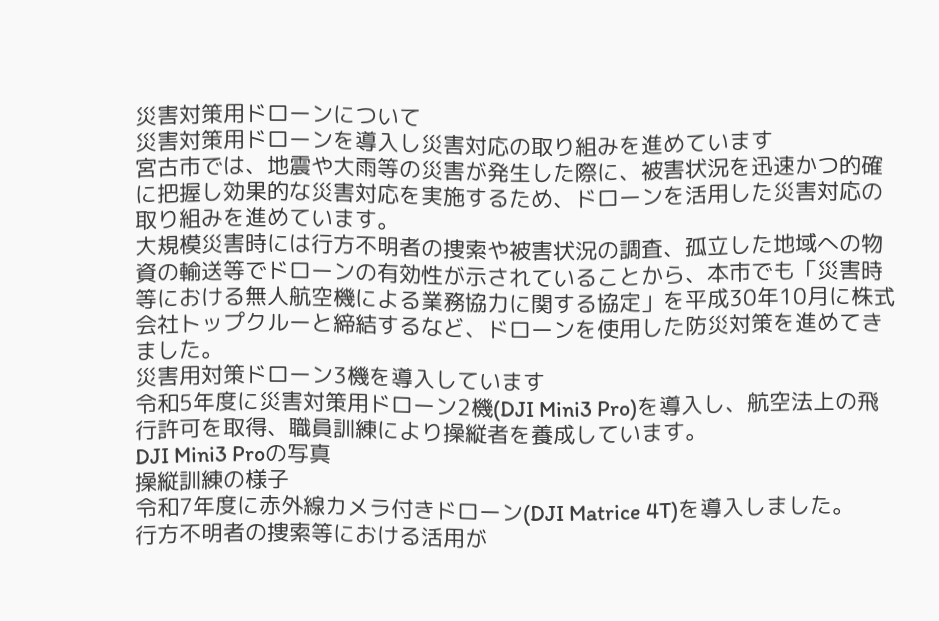災害対策用ドローンについて
災害対策用ドローンを導入し災害対応の取り組みを進めています
宮古市では、地震や大雨等の災害が発生した際に、被害状況を迅速かつ的確に把握し効果的な災害対応を実施するため、ドローンを活用した災害対応の取り組みを進めています。
大規模災害時には行方不明者の捜索や被害状況の調査、孤立した地域への物資の輸送等でドローンの有効性が示されていることから、本市でも「災害時等における無人航空機による業務協力に関する協定」を平成30年10月に株式会社トップクルーと締結するなど、ドローンを使用した防災対策を進めてきました。
災害用対策ドローン3機を導入しています
令和5年度に災害対策用ドローン2機(DJI Mini3 Pro)を導入し、航空法上の飛行許可を取得、職員訓練により操縦者を養成しています。
DJI Mini3 Proの写真
操縦訓練の様子
令和7年度に赤外線カメラ付きドローン(DJI Matrice 4T)を導入しました。
行方不明者の捜索等における活用が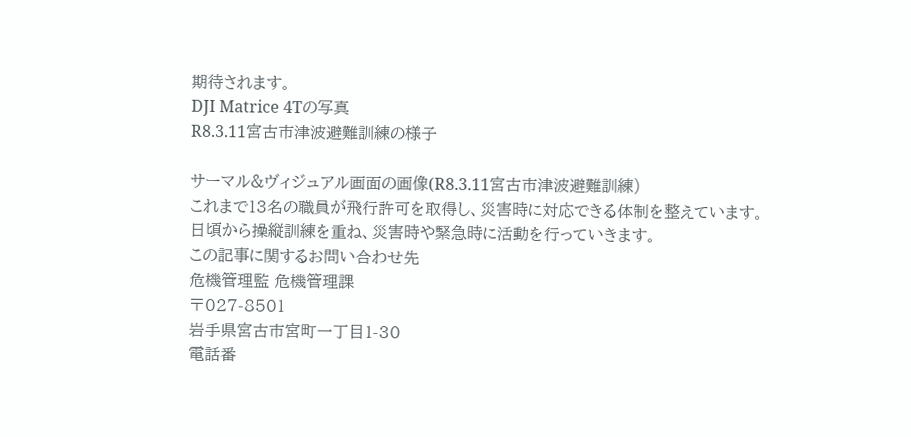期待されます。
DJI Matrice 4Tの写真
R8.3.11宮古市津波避難訓練の様子

サーマル&ヴィジュアル画面の画像(R8.3.11宮古市津波避難訓練)
これまで13名の職員が飛行許可を取得し、災害時に対応できる体制を整えています。
日頃から操縦訓練を重ね、災害時や緊急時に活動を行っていきます。
この記事に関するお問い合わせ先
危機管理監 危機管理課
〒027-8501
岩手県宮古市宮町一丁目1-30
電話番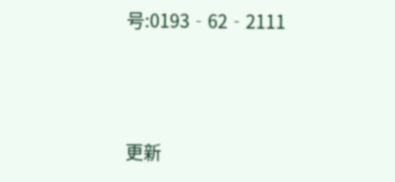号:0193‐62‐2111




更新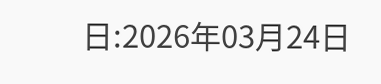日:2026年03月24日